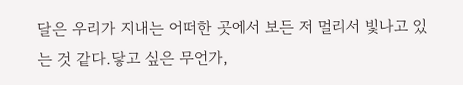달은 우리가 지내는 어떠한 곳에서 보든 저 멀리서 빛나고 있는 것 같다.닿고 싶은 무언가,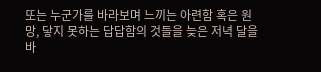또는 누군가를 바라보며 느끼는 아련함 혹은 원망, 닿지 못하는 답답함의 것들을 늦은 저녁 달을 바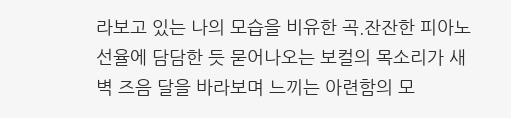라보고 있는 나의 모습을 비유한 곡.잔잔한 피아노 선율에 담담한 듯 묻어나오는 보컬의 목소리가 새벽 즈음 달을 바라보며 느끼는 아련함의 모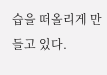습을 떠올리게 만들고 있다.